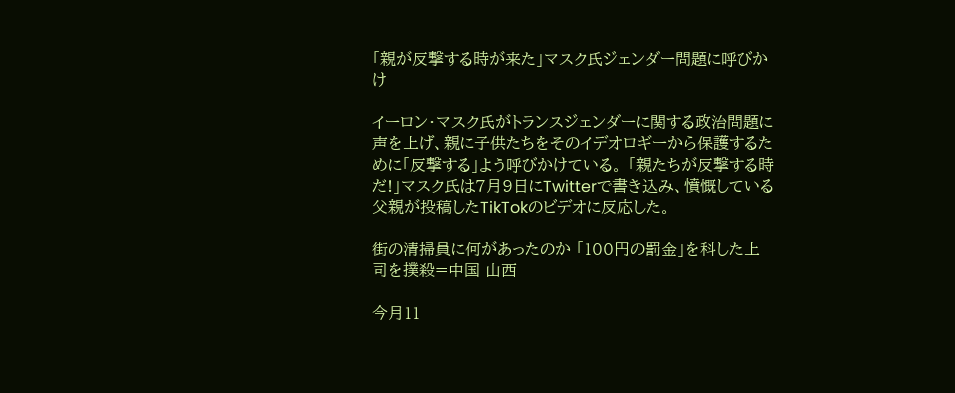「親が反撃する時が来た」マスク氏ジェンダー問題に呼びかけ

イーロン・マスク氏がトランスジェンダーに関する政治問題に声を上げ、親に子供たちをそのイデオロギーから保護するために「反撃する」よう呼びかけている。 「親たちが反撃する時だ!」マスク氏は7月9日にTwitterで書き込み、憤慨している父親が投稿したTikTokのビデオに反応した。

街の清掃員に何があったのか 「100円の罰金」を科した上司を撲殺=中国 山西

今月11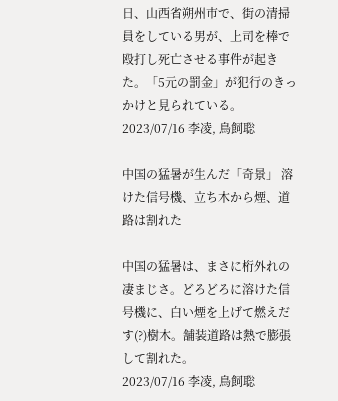日、山西省朔州市で、街の清掃員をしている男が、上司を棒で殴打し死亡させる事件が起きた。「5元の罰金」が犯行のきっかけと見られている。
2023/07/16 李凌, 鳥飼聡

中国の猛暑が生んだ「奇景」 溶けた信号機、立ち木から煙、道路は割れた

中国の猛暑は、まさに桁外れの凄まじさ。どろどろに溶けた信号機に、白い煙を上げて燃えだす(?)樹木。舗装道路は熱で膨張して割れた。
2023/07/16 李凌, 鳥飼聡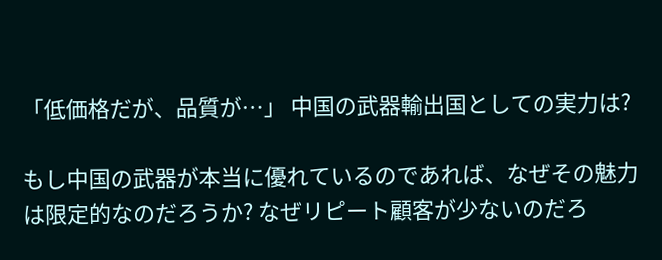「低価格だが、品質が…」 中国の武器輸出国としての実力は?

もし中国の武器が本当に優れているのであれば、なぜその魅力は限定的なのだろうか? なぜリピート顧客が少ないのだろ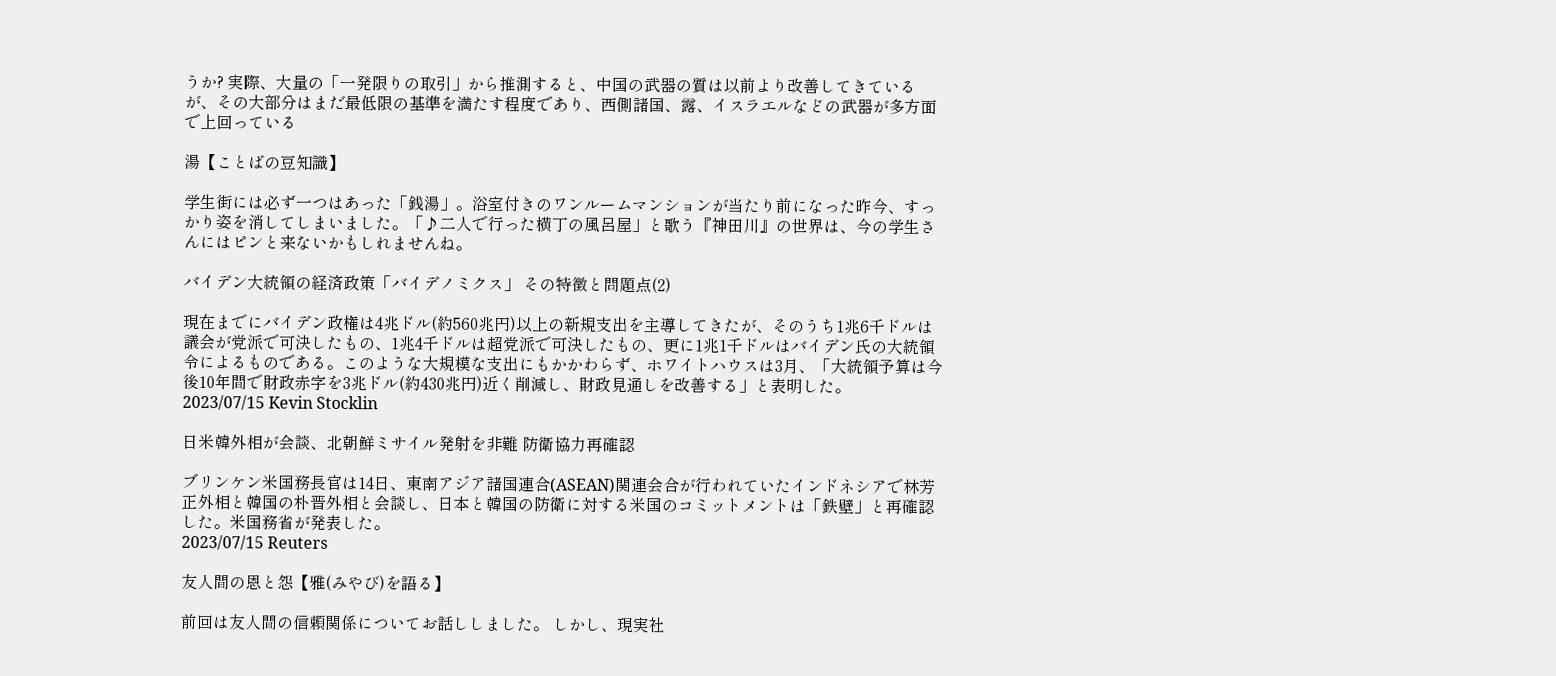うか? 実際、大量の「一発限りの取引」から推測すると、中国の武器の質は以前より改善してきているが、その大部分はまだ最低限の基準を満たす程度であり、西側諸国、露、イスラエルなどの武器が多方面で上回っている

湯【ことばの豆知識】

学生街には必ず一つはあった「銭湯」。浴室付きのワンルームマンションが当たり前になった昨今、すっかり姿を消してしまいました。「♪二人で行った横丁の風呂屋」と歌う『神田川』の世界は、今の学生さんにはピンと来ないかもしれませんね。

バイデン大統領の経済政策「バイデノミクス」 その特徴と問題点(2)

現在までにバイデン政権は4兆ドル(約560兆円)以上の新規支出を主導してきたが、そのうち1兆6千ドルは議会が党派で可決したもの、1兆4千ドルは超党派で可決したもの、更に1兆1千ドルはバイデン氏の大統領令によるものである。このような大規模な支出にもかかわらず、ホワイトハウスは3月、「大統領予算は今後10年間で財政赤字を3兆ドル(約430兆円)近く削減し、財政見通しを改善する」と表明した。
2023/07/15 Kevin Stocklin

日米韓外相が会談、北朝鮮ミサイル発射を非難 防衛協力再確認

ブリンケン米国務長官は14日、東南アジア諸国連合(ASEAN)関連会合が行われていたインドネシアで林芳正外相と韓国の朴晋外相と会談し、日本と韓国の防衛に対する米国のコミットメントは「鉄壁」と再確認した。米国務省が発表した。
2023/07/15 Reuters

友人間の恩と怨【雅(みやび)を語る】

前回は友人間の信頼関係についてお話ししました。 しかし、現実社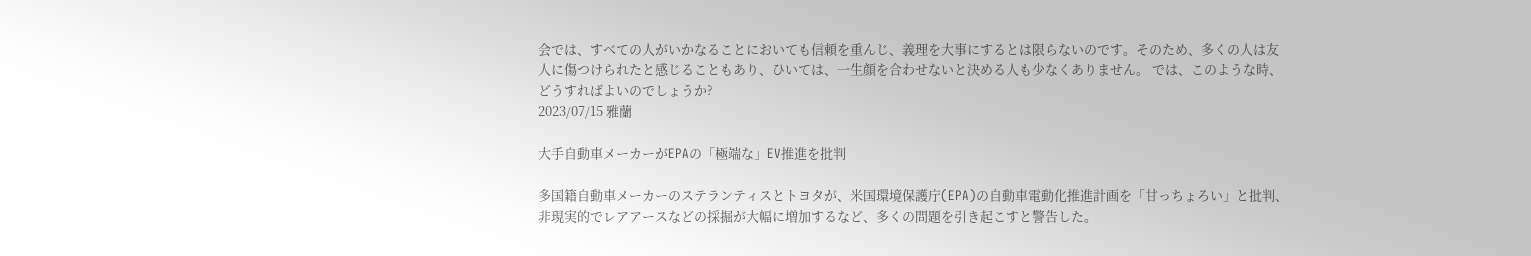会では、すべての人がいかなることにおいても信頼を重んじ、義理を大事にするとは限らないのです。そのため、多くの人は友人に傷つけられたと感じることもあり、ひいては、一生顔を合わせないと決める人も少なくありません。 では、このような時、どうすればよいのでしょうか?
2023/07/15 雅蘭

大手自動車メーカーがEPAの「極端な」EV推進を批判

多国籍自動車メーカーのステランティスとトヨタが、米国環境保護庁(EPA)の自動車電動化推進計画を「甘っちょろい」と批判、非現実的でレアアースなどの採掘が大幅に増加するなど、多くの問題を引き起こすと警告した。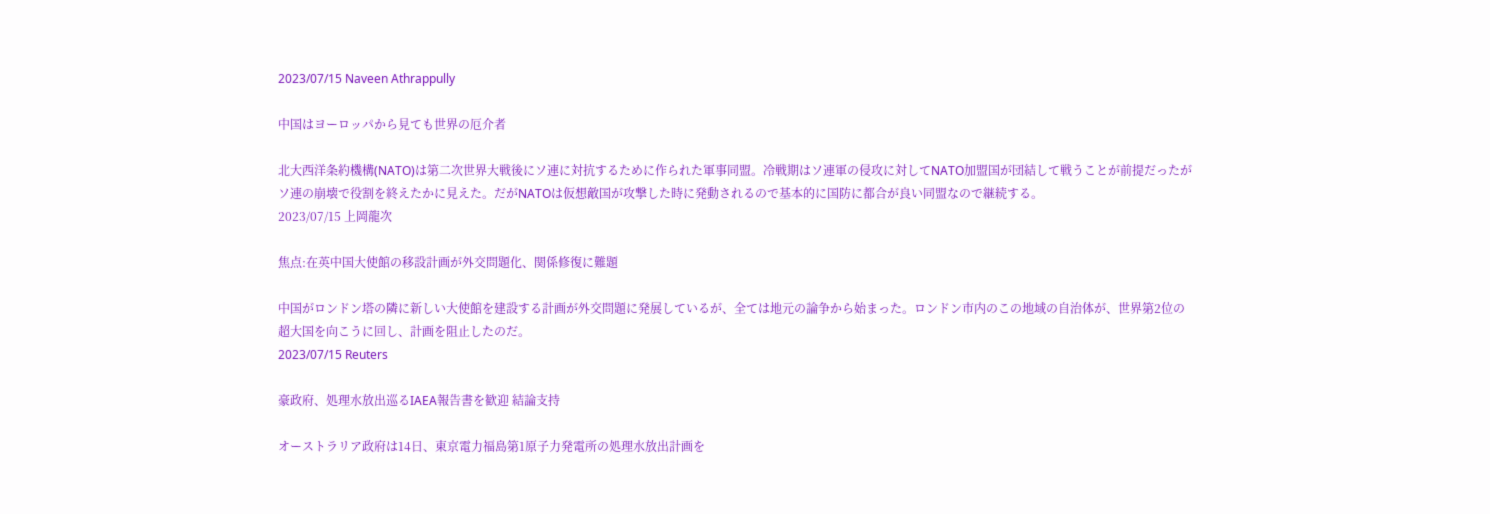2023/07/15 Naveen Athrappully

中国はヨーロッパから見ても世界の厄介者

北大西洋条約機構(NATO)は第二次世界大戦後にソ連に対抗するために作られた軍事同盟。冷戦期はソ連軍の侵攻に対してNATO加盟国が団結して戦うことが前提だったがソ連の崩壊で役割を終えたかに見えた。だがNATOは仮想敵国が攻撃した時に発動されるので基本的に国防に都合が良い同盟なので継続する。
2023/07/15 上岡龍次

焦点:在英中国大使館の移設計画が外交問題化、関係修復に難題

中国がロンドン塔の隣に新しい大使館を建設する計画が外交問題に発展しているが、全ては地元の論争から始まった。ロンドン市内のこの地域の自治体が、世界第2位の超大国を向こうに回し、計画を阻止したのだ。
2023/07/15 Reuters

豪政府、処理水放出巡るIAEA報告書を歓迎 結論支持

オーストラリア政府は14日、東京電力福島第1原子力発電所の処理水放出計画を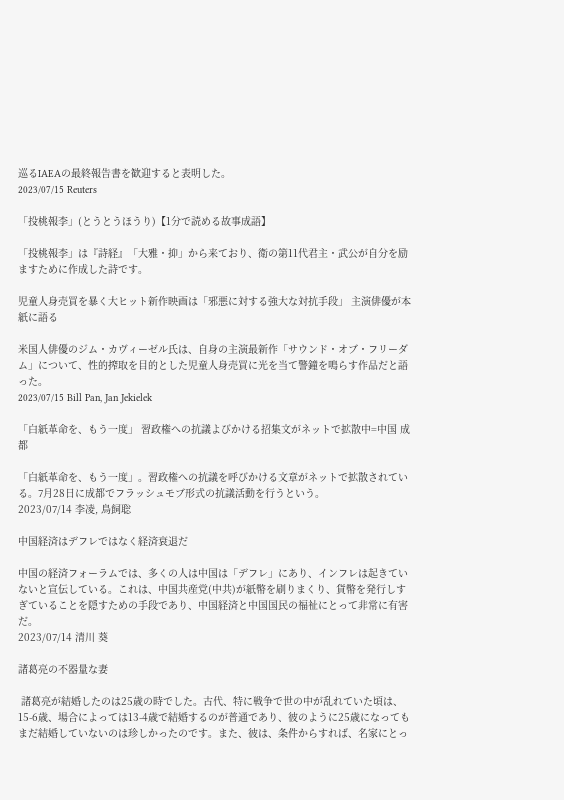巡るIAEAの最終報告書を歓迎すると表明した。
2023/07/15 Reuters

「投桃報李」(とうとうほうり)【1分で読める故事成語】

「投桃報李」は『詩経』「大雅・抑」から来ており、衛の第11代君主・武公が自分を励ますために作成した詩です。

児童人身売買を暴く大ヒット新作映画は「邪悪に対する強大な対抗手段」 主演俳優が本紙に語る

米国人俳優のジム・カヴィーゼル氏は、自身の主演最新作「サウンド・オブ・フリーダム」について、性的搾取を目的とした児童人身売買に光を当て警鐘を鳴らす作品だと語った。
2023/07/15 Bill Pan, Jan Jekielek

「白紙革命を、もう一度」 習政権への抗議よびかける招集文がネットで拡散中=中国 成都

「白紙革命を、もう一度」。習政権への抗議を呼びかける文章がネットで拡散されている。7月28日に成都でフラッシュモブ形式の抗議活動を行うという。
2023/07/14 李凌, 鳥飼聡

中国経済はデフレではなく経済衰退だ

中国の経済フォーラムでは、多くの人は中国は「デフレ」にあり、インフレは起きていないと宣伝している。これは、中国共産党(中共)が紙幣を刷りまくり、貨幣を発行しすぎていることを隠すための手段であり、中国経済と中国国民の福祉にとって非常に有害だ。
2023/07/14 清川 葵

諸葛亮の不器量な妻

 諸葛亮が結婚したのは25歳の時でした。古代、特に戦争で世の中が乱れていた頃は、15-6歳、場合によっては13-4歳で結婚するのが普通であり、彼のように25歳になってもまだ結婚していないのは珍しかったのです。また、彼は、条件からすれば、名家にとっ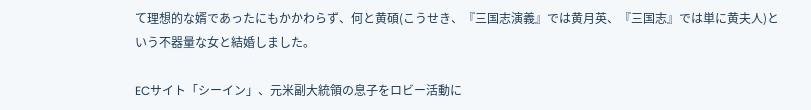て理想的な婿であったにもかかわらず、何と黄碩(こうせき、『三国志演義』では黄月英、『三国志』では単に黄夫人)という不器量な女と結婚しました。

ECサイト「シーイン」、元米副大統領の息子をロビー活動に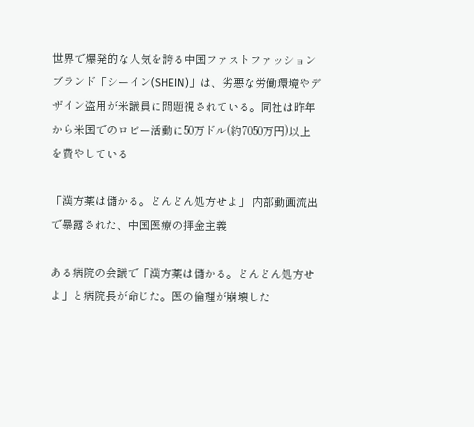世界で爆発的な人気を誇る中国ファストファッションブランド「シーイン(SHEIN)」は、劣悪な労働環境やデザイン盗用が米議員に問題視されている。同社は昨年から米国でのロビー活動に50万ドル(約7050万円)以上を費やしている

「漢方薬は儲かる。どんどん処方せよ」 内部動画流出で暴露された、中国医療の拝金主義

ある病院の会議で「漢方薬は儲かる。どんどん処方せよ」と病院長が命じた。医の倫理が崩壊した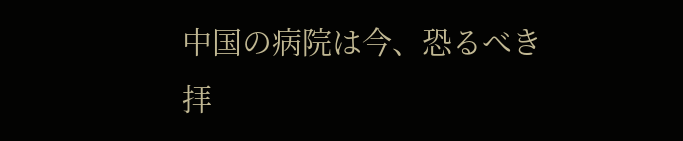中国の病院は今、恐るべき拝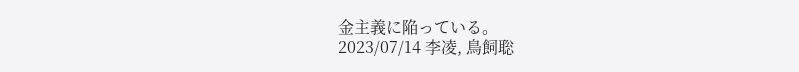金主義に陥っている。
2023/07/14 李凌, 鳥飼聡